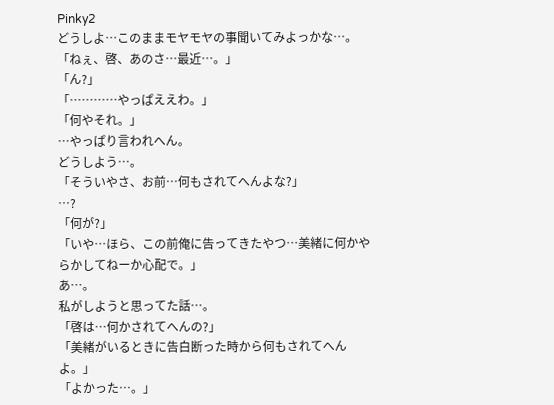Pinky2
どうしよ…このままモヤモヤの事聞いてみよっかな…。
「ねぇ、啓、あのさ…最近…。」
「ん?」
「…………やっぱええわ。」
「何やそれ。」
…やっぱり言われへん。
どうしよう…。
「そういやさ、お前…何もされてへんよな?」
…?
「何が?」
「いや…ほら、この前俺に告ってきたやつ…美緒に何かやらかしてねーか心配で。」
あ…。
私がしようと思ってた話…。
「啓は…何かされてへんの?」
「美緒がいるときに告白断った時から何もされてへんよ。」
「よかった…。」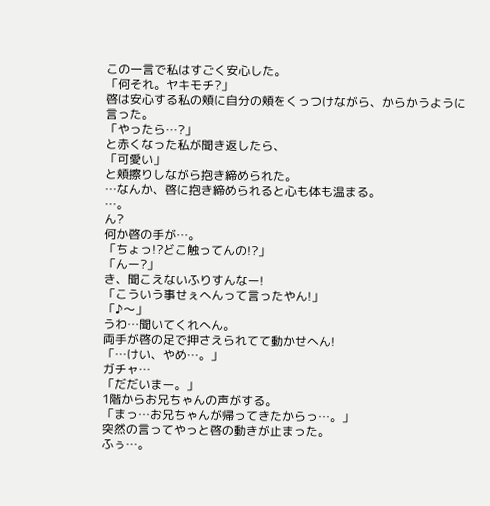この一言で私はすごく安心した。
「何それ。ヤキモチ?」
啓は安心する私の頬に自分の頬をくっつけながら、からかうように言った。
「やったら…?」
と赤くなった私が聞き返したら、
「可愛い」
と頬擦りしながら抱き締められた。
…なんか、啓に抱き締められると心も体も温まる。
…。
ん?
何か啓の手が…。
「ちょっ!?どこ触ってんの!?」
「んー?」
き、聞こえないふりすんなー!
「こういう事せぇへんって言ったやん!」
「♪〜」
うわ…聞いてくれへん。
両手が啓の足で押さえられてて動かせへん!
「…けい、やめ…。」
ガチャ…
「だだいまー。」
1階からお兄ちゃんの声がする。
「まっ…お兄ちゃんが帰ってきたからっ…。」
突然の言ってやっと啓の動きが止まった。
ふぅ…。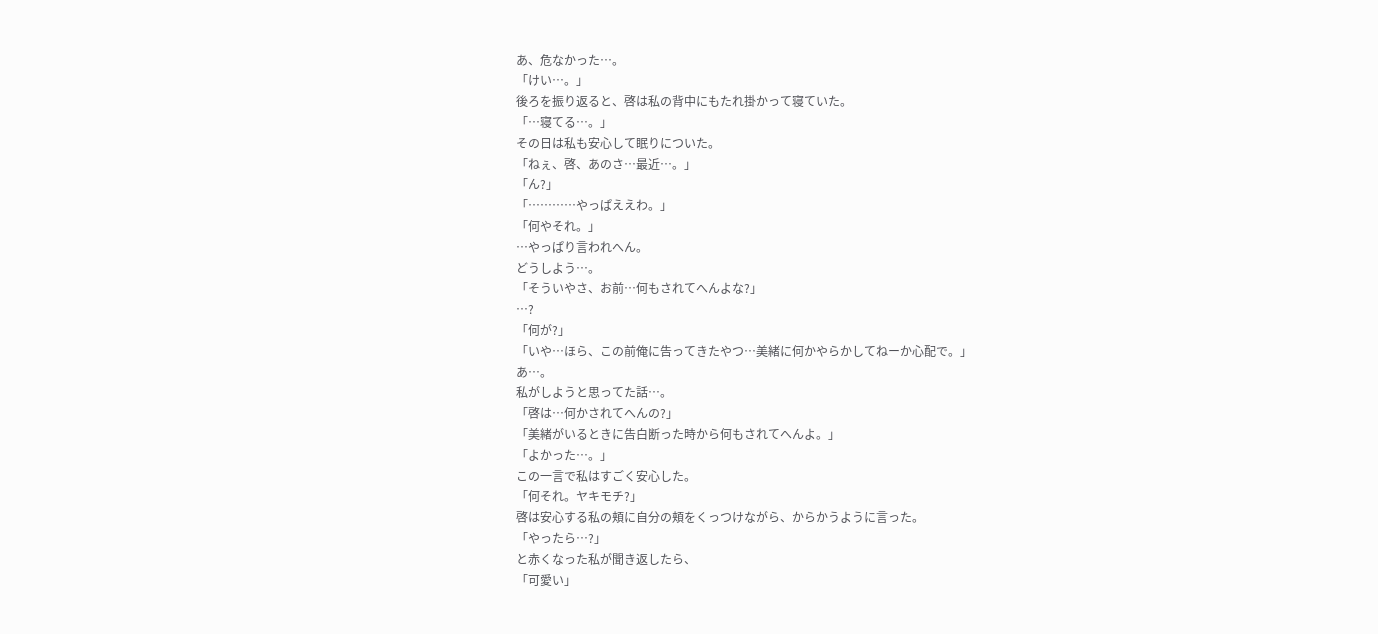あ、危なかった…。
「けい…。」
後ろを振り返ると、啓は私の背中にもたれ掛かって寝ていた。
「…寝てる…。」
その日は私も安心して眠りについた。
「ねぇ、啓、あのさ…最近…。」
「ん?」
「…………やっぱええわ。」
「何やそれ。」
…やっぱり言われへん。
どうしよう…。
「そういやさ、お前…何もされてへんよな?」
…?
「何が?」
「いや…ほら、この前俺に告ってきたやつ…美緒に何かやらかしてねーか心配で。」
あ…。
私がしようと思ってた話…。
「啓は…何かされてへんの?」
「美緒がいるときに告白断った時から何もされてへんよ。」
「よかった…。」
この一言で私はすごく安心した。
「何それ。ヤキモチ?」
啓は安心する私の頬に自分の頬をくっつけながら、からかうように言った。
「やったら…?」
と赤くなった私が聞き返したら、
「可愛い」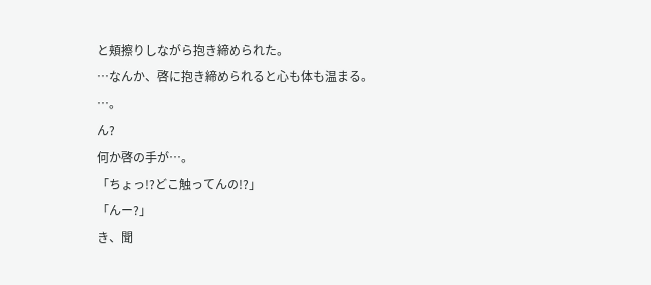と頬擦りしながら抱き締められた。
…なんか、啓に抱き締められると心も体も温まる。
…。
ん?
何か啓の手が…。
「ちょっ!?どこ触ってんの!?」
「んー?」
き、聞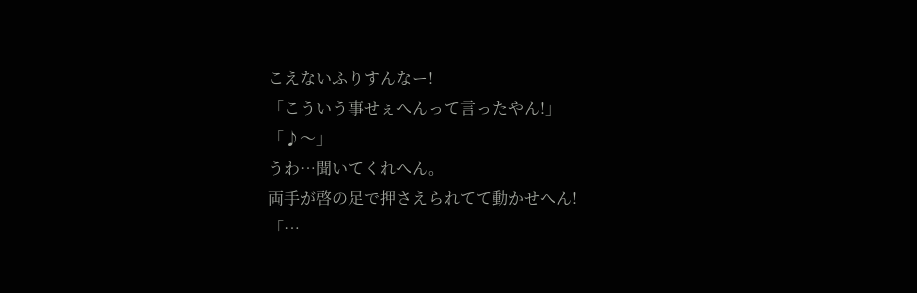こえないふりすんなー!
「こういう事せぇへんって言ったやん!」
「♪〜」
うわ…聞いてくれへん。
両手が啓の足で押さえられてて動かせへん!
「…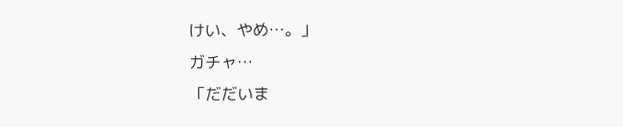けい、やめ…。」
ガチャ…
「だだいま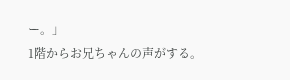ー。」
1階からお兄ちゃんの声がする。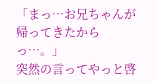「まっ…お兄ちゃんが帰ってきたからっ…。」
突然の言ってやっと啓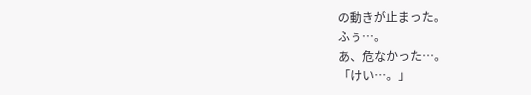の動きが止まった。
ふぅ…。
あ、危なかった…。
「けい…。」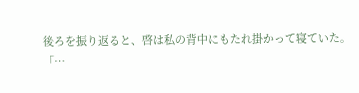後ろを振り返ると、啓は私の背中にもたれ掛かって寝ていた。
「…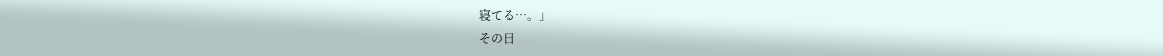寝てる…。」
その日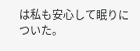は私も安心して眠りについた。